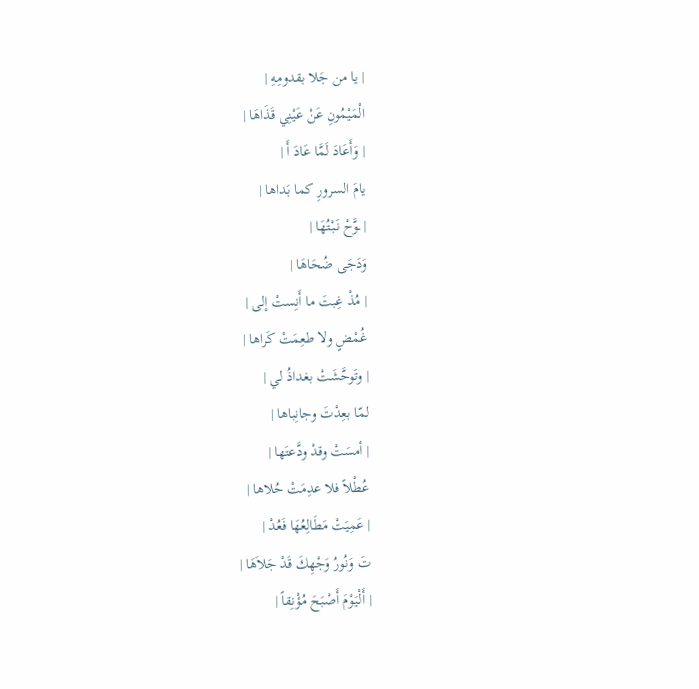| يا من جَلا بقدومِهِ |
الْمَيْمُونِ عَنْ عَيْنِي قَذَاهَا |
| وَأَعَادَ لَمَّا عَادَ أَ |
يامَ السرورِ كما بَداها |
| ـوَّحْ نَبْتُهَا |
وَدَجَى ضُحَاهَا |
| مُذْ غِبتَ ما أَنِستْ إلى |
غُمْضٍ ولا طعِمَتْ كَراها |
| وتَوحَّشَتْ بغداذُ لي |
لمّا بعِدْتَ وجانِباها |
| أمسَتْ وقدْ ودَّعتَها |
عُطْلاً فلا عدِمَتْ حُلاها |
| عَمِيَتْ مَطَالِعُهَا فَعُدْ |
تَ وَنُورُ وَجْهِكَ قَدْ جَلاَهَا |
| أَلْيَوْمَ أَصْبَحَ مُؤْنِقاً |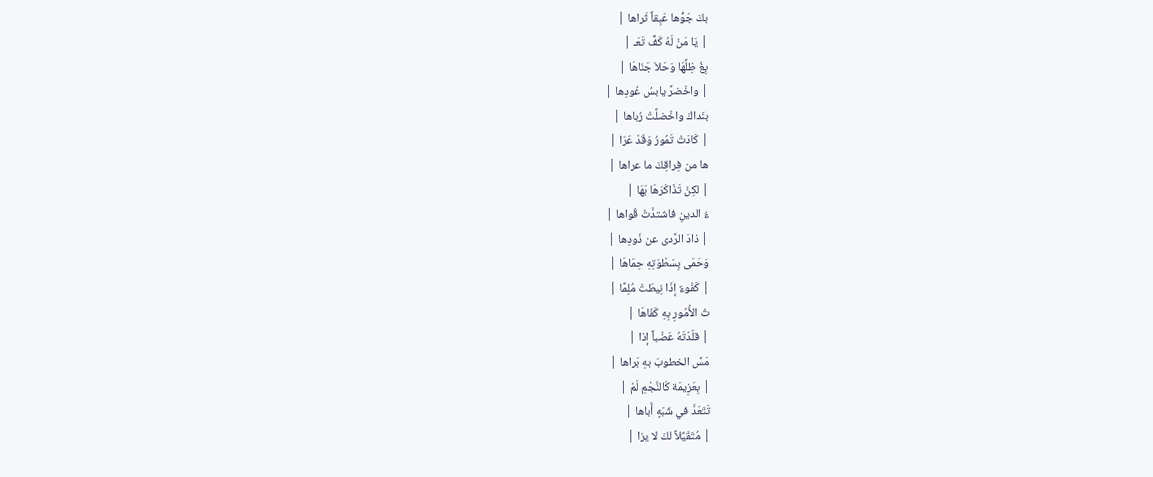بكَ جَوُّها عَبِقاً ثَراها |
| يَا مَنْ لَهُ كَفٌّ تَعَـ |
بِغُ ظِلِّهَا وَحَلاَ جَنَاهَا |
| واخْضرَّ يابسُ عُودِها |
بنَداكَ واخْضلَّتْ رُباها |
| كَادَتْ تَمُورُ وَقَدْ عَرَا |
ها من فِراقِكَ ما عراها |
| لكِنْ تَذَاكَرَهَا بَهَا |
ءُ الدينِ فاشتدَّتْ قُواها |
| ذادَ الرَّدى عن ذَودِها |
وَحَمَى بِسَطْوَتِهِ حِمَاهَا |
| كَفْوءٌ إذَا نِيطَتْ مُلِمَّا |
تُ الأُمُورِ بِهِ كَفَاهَا |
| قلّدْتَهُ عَضْباً إذا |
مَسَّ الخطوبَ بهِ بَراها |
| بِعَزِيمَة كَالنَّجْمِ لَمْ |
تَتَعَدَّ في شَبَهٍ أَباها |
| مُتَقَيِّلاً لكَ لا يزا |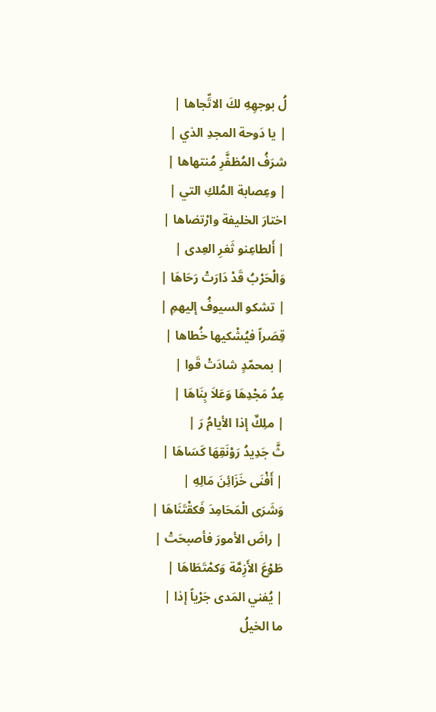لُ بوجهِهِ لكَ الاتِّجاها |
| يا دَوحة المجدِ الذي |
شرَفُ المُظفَّرِ مُنتهاها |
| وعِصابة المُلكِ التي |
اختارَ الخليفة وارْتضاها |
| أَلطاعِنو ثَغرِ العِدى |
وَالْحَرْبُ قَدْ دَارَتْ رَحَاهَا |
| تشكو السيوفُ إليهمِ |
قِصَراً فيُشْكيها خُطاها |
| بمحمّدٍ شادَتْ قَوا |
عِدُ مَجْدِهَا وَعَلاَ بِنَاهَا |
| ملِكٌ إذا الأيامُ رَ |
ثَّ جَدِيدُ رَوْنَقِهَا كَسَاهَا |
| أَفْنَى خَزَائِنَ مَالِهِ |
وَشَرَى الْمَحَامِدَ فَکقْتَنَاهَا |
| راضَ الأمورَ فأصبحَتْ |
طَوْعَ الأَزِمَّة وَکمْتَطَاهَا |
| يُفني المَدى جَرْياً إذا |
ما الخيلُ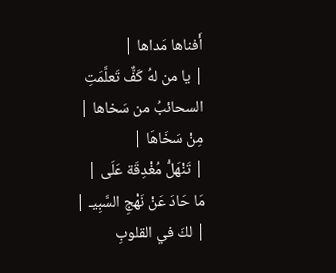أَفناها مَداها |
| يا من لهُ كَفٌّ تَعلَّمَتِ السحائبُ من سَخاها |
مِنْ سَخَاهَا |
| تَنْهَلُّ مُغْدِقَة عَلَى |
مَا حَادَ عَنْ نَهْجِ السَّبِيـ |
| لكَ في القلوبِ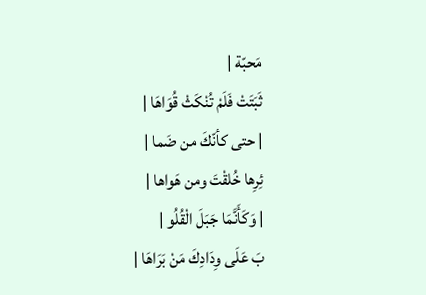مَحبّة |
ثَبَتَتْ فَلَمْ تُنْكَثْ قُوَاهَا |
| حتى كأنّكَ من ضَما |
ئِرِها خُلقْتَ ومن هَواها |
| وَكَأَنَّمَا جَبَلَ الْقُلُو |
بَ عَلَى وِدَادِكَ مَنْ بَرَاهَا |